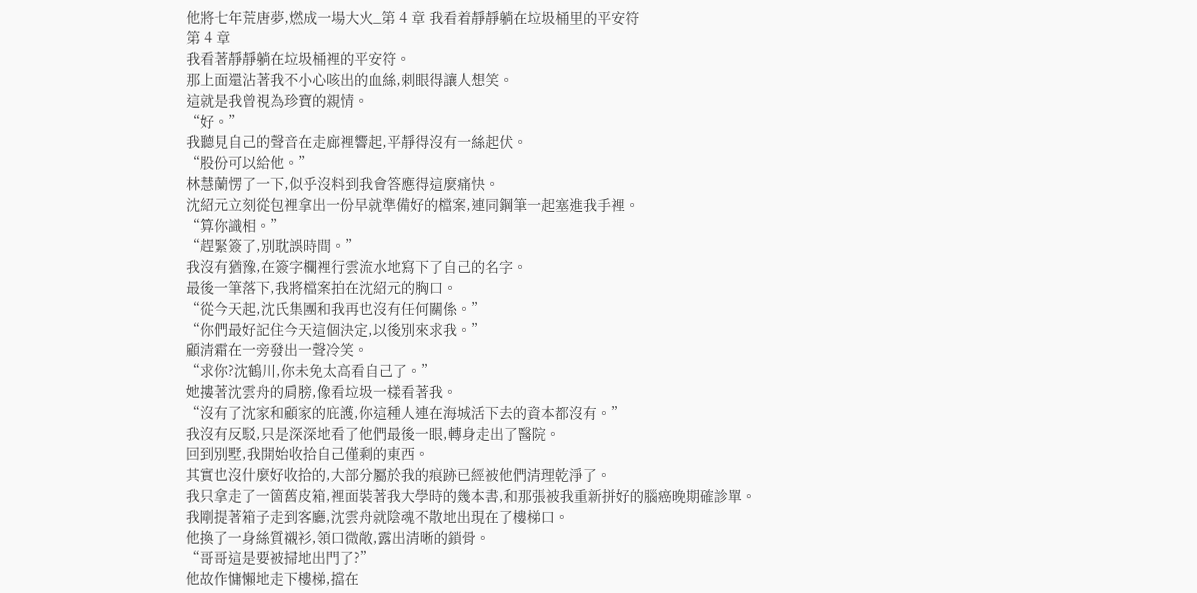他將七年荒唐夢,燃成一場大火_第 4 章 我看着靜靜躺在垃圾桶里的平安符
第 4 章
我看著靜靜躺在垃圾桶裡的平安符。
那上面還沾著我不小心咳出的血絲,刺眼得讓人想笑。
這就是我曾視為珍寶的親情。
“好。”
我聽見自己的聲音在走廊裡響起,平靜得沒有一絲起伏。
“股份可以給他。”
林慧蘭愣了一下,似乎沒料到我會答應得這麼痛快。
沈紹元立刻從包裡拿出一份早就準備好的檔案,連同鋼筆一起塞進我手裡。
“算你識相。”
“趕緊簽了,別耽誤時間。”
我沒有猶豫,在簽字欄裡行雲流水地寫下了自己的名字。
最後一筆落下,我將檔案拍在沈紹元的胸口。
“從今天起,沈氏集團和我再也沒有任何關係。”
“你們最好記住今天這個決定,以後別來求我。”
顧清霜在一旁發出一聲冷笑。
“求你?沈鶴川,你未免太高看自己了。”
她摟著沈雲舟的肩膀,像看垃圾一樣看著我。
“沒有了沈家和顧家的庇護,你這種人連在海城活下去的資本都沒有。”
我沒有反駁,只是深深地看了他們最後一眼,轉身走出了醫院。
回到別墅,我開始收拾自己僅剩的東西。
其實也沒什麼好收拾的,大部分屬於我的痕跡已經被他們清理乾淨了。
我只拿走了一箇舊皮箱,裡面裝著我大學時的幾本書,和那張被我重新拼好的腦癌晚期確診單。
我剛提著箱子走到客廳,沈雲舟就陰魂不散地出現在了樓梯口。
他換了一身絲質襯衫,領口微敞,露出清晰的鎖骨。
“哥哥這是要被掃地出門了?”
他故作慵懶地走下樓梯,擋在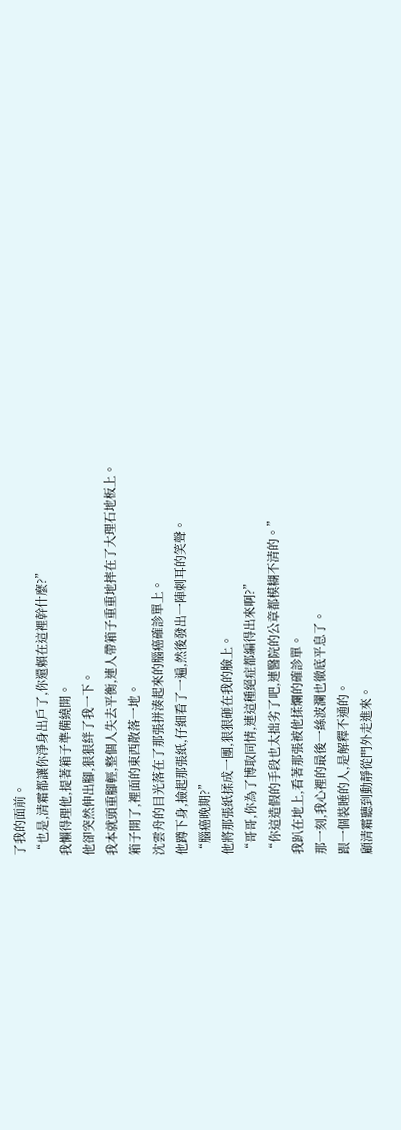了我的面前。
“也是,清霜都讓你淨身出戶了,你還賴在這裡幹什麼?”
我懶得理他,提著箱子準備繞開。
他卻突然伸出腳,狠狠絆了我一下。
我本就頭重腳輕,整個人失去平衡,連人帶箱子重重地摔在了大理石地板上。
箱子開了,裡面的東西散落一地。
沈雲舟的目光落在了那張拼湊起來的腦癌確診單上。
他蹲下身,撿起那張紙,仔細看了一遍,然後發出一陣刺耳的笑聲。
“腦癌晚期?”
他將那張紙揉成一團,狠狠砸在我的臉上。
“哥哥,你為了博取同情,連這種絕症都編得出來啊?”
“你這造假的手段也太拙劣了吧,連醫院的公章都模糊不清的。”
我趴在地上,看著那張被他揉爛的確診單。
那一刻,我心裡的最後一絲波瀾也徹底平息了。
跟一個裝睡的人,是解釋不通的。
顧清霜聽到動靜從門外走進來。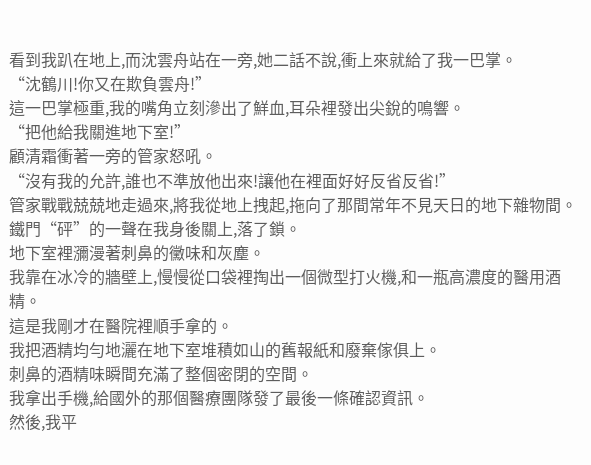看到我趴在地上,而沈雲舟站在一旁,她二話不說,衝上來就給了我一巴掌。
“沈鶴川!你又在欺負雲舟!”
這一巴掌極重,我的嘴角立刻滲出了鮮血,耳朵裡發出尖銳的鳴響。
“把他給我關進地下室!”
顧清霜衝著一旁的管家怒吼。
“沒有我的允許,誰也不準放他出來!讓他在裡面好好反省反省!”
管家戰戰兢兢地走過來,將我從地上拽起,拖向了那間常年不見天日的地下雜物間。
鐵門“砰”的一聲在我身後關上,落了鎖。
地下室裡瀰漫著刺鼻的黴味和灰塵。
我靠在冰冷的牆壁上,慢慢從口袋裡掏出一個微型打火機,和一瓶高濃度的醫用酒精。
這是我剛才在醫院裡順手拿的。
我把酒精均勻地灑在地下室堆積如山的舊報紙和廢棄傢俱上。
刺鼻的酒精味瞬間充滿了整個密閉的空間。
我拿出手機,給國外的那個醫療團隊發了最後一條確認資訊。
然後,我平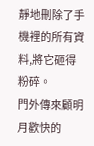靜地刪除了手機裡的所有資料,將它砸得粉碎。
門外傳來顧明月歡快的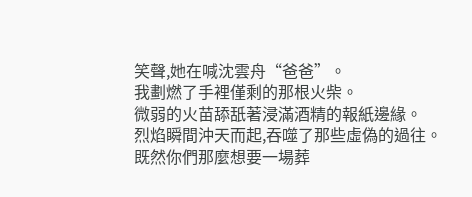笑聲,她在喊沈雲舟“爸爸”。
我劃燃了手裡僅剩的那根火柴。
微弱的火苗舔舐著浸滿酒精的報紙邊緣。
烈焰瞬間沖天而起,吞噬了那些虛偽的過往。
既然你們那麼想要一場葬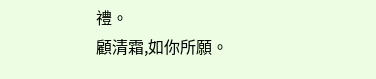禮。
顧清霜,如你所願。